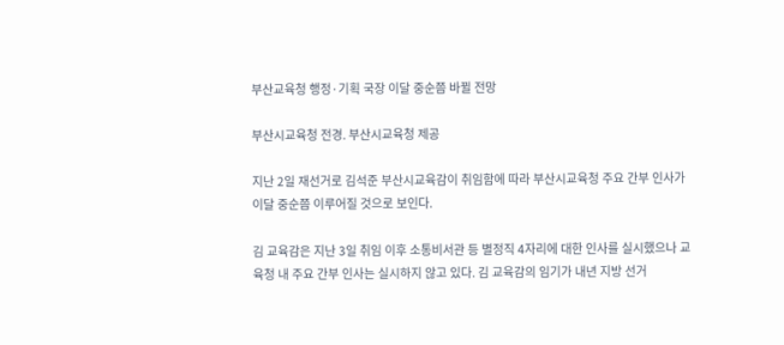부산교육청 행정·기획 국장 이달 중순쯤 바뀔 전망

부산시교육청 전경. 부산시교육청 제공

지난 2일 재선거로 김석준 부산시교육감이 취임함에 따라 부산시교육청 주요 간부 인사가 이달 중순쯤 이루어질 것으로 보인다.

김 교육감은 지난 3일 취임 이후 소통비서관 등 별정직 4자리에 대한 인사를 실시했으나 교육청 내 주요 간부 인사는 실시하지 않고 있다. 김 교육감의 임기가 내년 지방 선거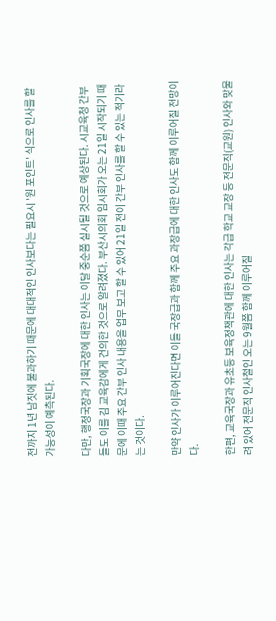전까지 1년 남짓에 불과하기 때문에 대대적인 인사보다는 필요시 '원 포인트' 식으로 인사를 할 가능성이 예측된다.

다만, 행정국장과 기획국장에 대한 인사는 이달 중순쯤 실시될 것으로 예상된다. 시교육청 간부들도 이를 김 교육감에게 건의한 것으로 알려졌다. 부산시의회 임시회가 오는 21일 시작되기 때문에 이때 주요 간부 인사 내용을 업무 보고 할 수 있어 21일 전이 간부 인사를 할 수 있는 적기라는 것이다.

만약 인사가 이루어진다면 이들 국장급과 함께 주요 과장급에 대한 인사도 함께 이루어질 전망이다.

한편, 교육국장과 유초등 보육정책관에 대한 인사는 각급 학교 교장 등 전문직(교원) 인사와 맞물려 있어 전문직 인사철인 오는 9월쯤 함께 이루어질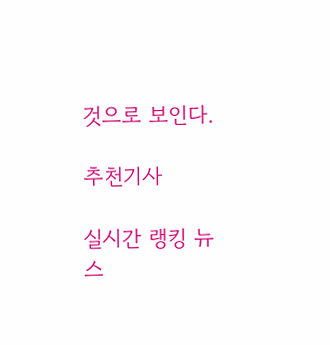것으로 보인다.

추천기사

실시간 랭킹 뉴스